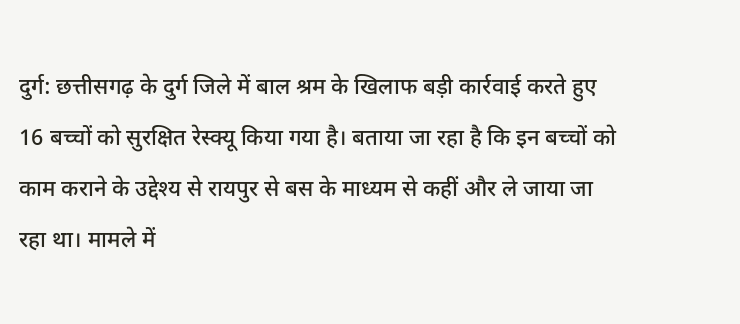दुर्ग: छत्तीसगढ़ के दुर्ग जिले में बाल श्रम के खिलाफ बड़ी कार्रवाई करते हुए 16 बच्चों को सुरक्षित रेस्क्यू किया गया है। बताया जा रहा है कि इन बच्चों को काम कराने के उद्देश्य से रायपुर से बस के माध्यम से कहीं और ले जाया जा रहा था। मामले में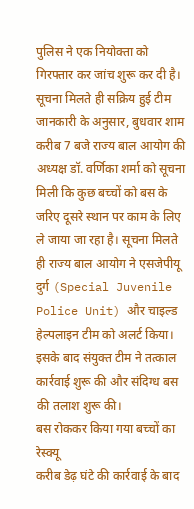पुलिस ने एक नियोक्ता को गिरफ्तार कर जांच शुरू कर दी है।
सूचना मिलते ही सक्रिय हुई टीम
जानकारी के अनुसार, बुधवार शाम करीब 7 बजे राज्य बाल आयोग की अध्यक्ष डॉ. वर्णिका शर्मा को सूचना मिली कि कुछ बच्चों को बस के जरिए दूसरे स्थान पर काम के लिए ले जाया जा रहा है। सूचना मिलते ही राज्य बाल आयोग ने एसजेपीयू दुर्ग (Special Juvenile Police Unit) और चाइल्ड हेल्पलाइन टीम को अलर्ट किया।
इसके बाद संयुक्त टीम ने तत्काल कार्रवाई शुरू की और संदिग्ध बस की तलाश शुरू की।
बस रोककर किया गया बच्चों का रेस्क्यू
करीब डेढ़ घंटे की कार्रवाई के बाद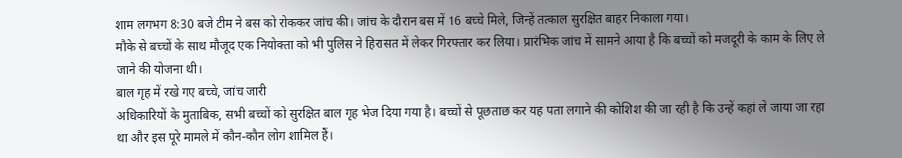शाम लगभग 8:30 बजे टीम ने बस को रोककर जांच की। जांच के दौरान बस में 16 बच्चे मिले, जिन्हें तत्काल सुरक्षित बाहर निकाला गया।
मौके से बच्चों के साथ मौजूद एक नियोक्ता को भी पुलिस ने हिरासत में लेकर गिरफ्तार कर लिया। प्रारंभिक जांच में सामने आया है कि बच्चों को मजदूरी के काम के लिए ले जाने की योजना थी।
बाल गृह में रखे गए बच्चे, जांच जारी
अधिकारियों के मुताबिक, सभी बच्चों को सुरक्षित बाल गृह भेज दिया गया है। बच्चों से पूछताछ कर यह पता लगाने की कोशिश की जा रही है कि उन्हें कहां ले जाया जा रहा था और इस पूरे मामले में कौन-कौन लोग शामिल हैं।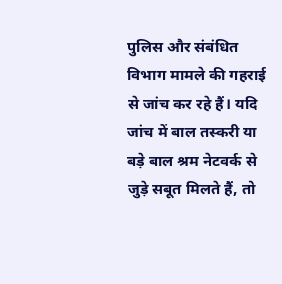पुलिस और संबंधित विभाग मामले की गहराई से जांच कर रहे हैं। यदि जांच में बाल तस्करी या बड़े बाल श्रम नेटवर्क से जुड़े सबूत मिलते हैं, तो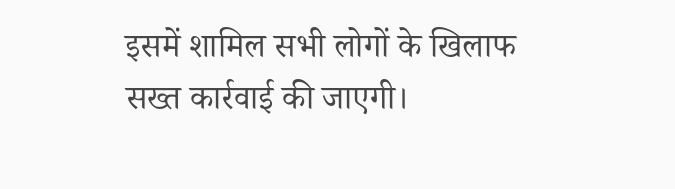इसमें शामिल सभी लोगों के खिलाफ सख्त कार्रवाई की जाएगी।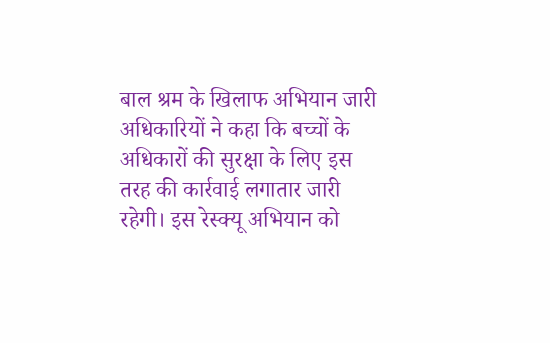बाल श्रम के खिलाफ अभियान जारी
अधिकारियों ने कहा कि बच्चों के अधिकारों की सुरक्षा के लिए इस तरह की कार्रवाई लगातार जारी रहेगी। इस रेस्क्यू अभियान को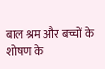बाल श्रम और बच्चों के शोषण के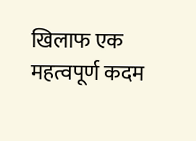खिलाफ एक महत्वपूर्ण कदम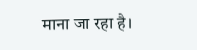माना जा रहा है।